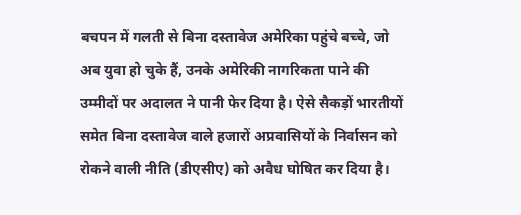बचपन में गलती से बिना दस्तावेज अमेरिका पहुंचे बच्चे, जो अब युवा हो चुके हैं, उनके अमेरिकी नागरिकता पाने की उम्मीदों पर अदालत ने पानी फेर दिया है। ऐसे सैकड़ों भारतीयों समेत बिना दस्तावेज वाले हजारों अप्रवासियों के निर्वासन को रोकने वाली नीति (डीएसीए) को अवैध घोषित कर दिया है।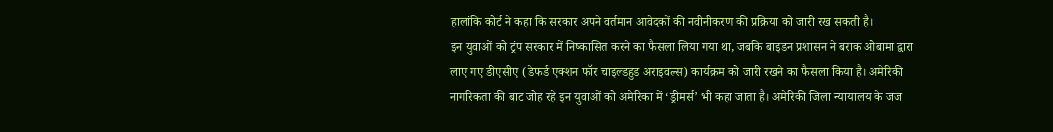हालांकि कोर्ट ने कहा कि सरकार अपने वर्तमान आवेदकों की नवीनीकरण की प्रक्रिया को जारी रख सकती है।
इन युवाओं को ट्रंप सरकार में निष्कासित करने का फैसला लिया गया था, जबकि बाइडन प्रशासन ने बराक ओबामा द्वारा लाए गए डीएसीए (डेफर्ड एक्शन फॉर चाइल्डहुड अराइवल्स) कार्यक्रम को जारी रखने का फैसला किया है। अमेरिकी नागरिकता की बाट जोह रहे इन युवाओं को अमेरिका में ‘ड्रीमर्स’ भी कहा जाता है। अमेरिकी जिला न्यायालय के जज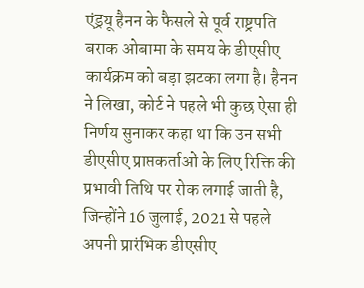एंड्रयू हैनन के फैसले से पूर्व राष्ट्रपति बराक ओबामा के समय के डीएसीए कार्यक्रम को बड़ा झटका लगा है। हैनन ने लिखा, कोर्ट ने पहले भी कुछ ऐसा ही निर्णय सुनाकर कहा था कि उन सभी डीएसीए प्राप्तकर्ताओं के लिए रिक्ति की प्रभावी तिथि पर रोक लगाई जाती है, जिन्होंने 16 जुलाई, 2021 से पहले अपनी प्रारंभिक डीएसीए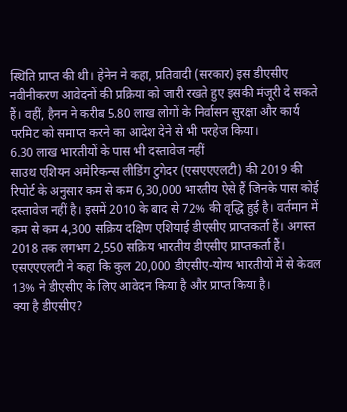स्थिति प्राप्त की थी। हेनेन ने कहा, प्रतिवादी (सरकार) इस डीएसीए नवीनीकरण आवेदनों की प्रक्रिया को जारी रखते हुए इसकी मंजूरी दे सकते हैं। वहीं, हैनन ने करीब 5.80 लाख लोगों के निर्वासन सुरक्षा और कार्य परमिट को समाप्त करने का आदेश देने से भी परहेज किया।
6.30 लाख भारतीयों के पास भी दस्तावेज नहीं
साउथ एशियन अमेरिकन्स लीडिंग टुगेदर (एसएएएलटी) की 2019 की रिपोर्ट के अनुसार कम से कम 6,30,000 भारतीय ऐसे हैं जिनके पास कोई दस्तावेज नहीं है। इसमें 2010 के बाद से 72% की वृद्धि हुई है। वर्तमान में कम से कम 4,300 सक्रिय दक्षिण एशियाई डीएसीए प्राप्तकर्ता हैं। अगस्त 2018 तक लगभग 2,550 सक्रिय भारतीय डीएसीए प्राप्तकर्ता हैं। एसएएएलटी ने कहा कि कुल 20,000 डीएसीए-योग्य भारतीयों में से केवल 13% ने डीएसीए के लिए आवेदन किया है और प्राप्त किया है।
क्या है डीएसीए?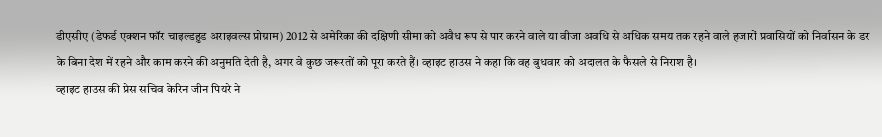डीएसीए (डेफर्ड एक्शन फॉर चाइल्डहुड अराइवल्स प्रोग्राम) 2012 से अमेरिका की दक्षिणी सीमा को अवैध रूप से पार करने वाले या वीजा अवधि से अधिक समय तक रहने वाले हजारों प्रवासियों को निर्वासन के डर के बिना देश में रहने और काम करने की अनुमति देती है, अगर वे कुछ जरूरतों को पूरा करते हैं। व्हाइट हाउस ने कहा कि वह बुधवार को अदालत के फैसले से निराश है।
व्हाइट हाउस की प्रेस सचिव केरिन जीन पियरे ने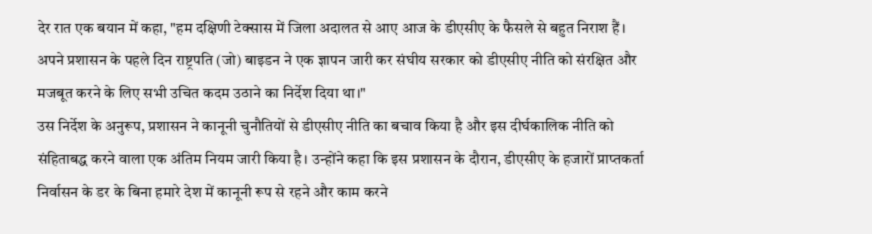देर रात एक बयान में कहा, "हम दक्षिणी टेक्सास में जिला अदालत से आए आज के डीएसीए के फैसले से बहुत निराश हैं। अपने प्रशासन के पहले दिन राष्ट्रपति (जो) बाइडन ने एक ज्ञापन जारी कर संघीय सरकार को डीएसीए नीति को संरक्षित और मजबूत करने के लिए सभी उचित कदम उठाने का निर्देश दिया था।"
उस निर्देश के अनुरूप, प्रशासन ने कानूनी चुनौतियों से डीएसीए नीति का बचाव किया है और इस दीर्घकालिक नीति को संहिताबद्ध करने वाला एक अंतिम नियम जारी किया है। उन्होंने कहा कि इस प्रशासन के दौरान, डीएसीए के हजारों प्राप्तकर्ता निर्वासन के डर के बिना हमारे देश में कानूनी रूप से रहने और काम करने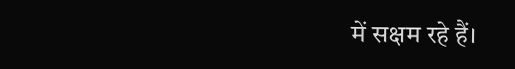में सक्षम रहे हैं।